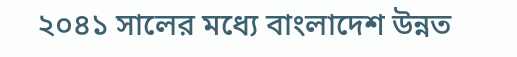২০৪১ সালের মধ্যে বাংলাদেশ উন্নত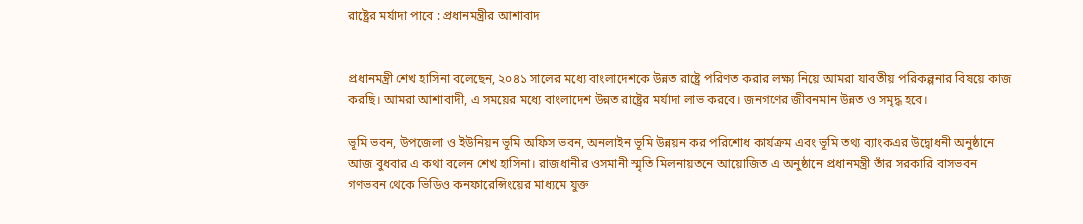রাষ্ট্রের মর্যাদা পাবে : প্রধানমন্ত্রীর আশাবাদ


প্রধানমন্ত্রী শেখ হাসিনা বলেছেন, ২০৪১ সালের মধ্যে বাংলাদেশকে উন্নত রাষ্ট্রে পরিণত করার লক্ষ্য নিয়ে আমরা যাবতীয় পরিকল্পনার বিষয়ে কাজ করছি। আমরা আশাবাদী, এ সময়ের মধ্যে বাংলাদেশ উন্নত রাষ্ট্রের মর্যাদা লাভ করবে। জনগণের জীবনমান উন্নত ও সমৃদ্ধ হবে।

ভূমি ভবন, উপজেলা ও ইউনিয়ন ভূমি অফিস ভবন, অনলাইন ভূমি উন্নয়ন কর পরিশোধ কার্যক্রম এবং ভূমি তথ্য ব্যাংকএর উদ্বোধনী অনুষ্ঠানে আজ বুধবার এ কথা বলেন শেখ হাসিনা। রাজধানীর ওসমানী স্মৃতি মিলনায়তনে আয়োজিত এ অনুষ্ঠানে প্রধানমন্ত্রী তাঁর সরকারি বাসভবন গণভবন থেকে ভিডিও কনফারেন্সিংয়ের মাধ্যমে যুক্ত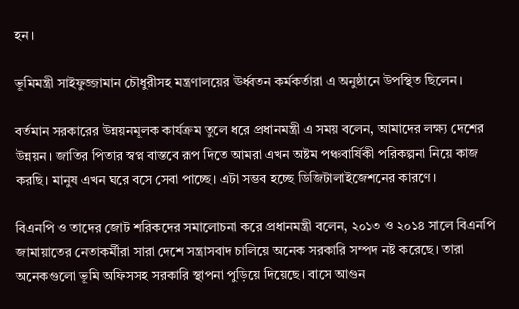হন।

ভূমিমন্ত্রী সাইফুজ্জামান চৌধুরীসহ মন্ত্রণালয়ের ঊর্ধ্বতন কর্মকর্তারা এ অনুষ্ঠানে উপস্থিত ছিলেন।

বর্তমান সরকারের উন্নয়নমূলক কার্যক্রম তুলে ধরে প্রধানমন্ত্রী এ সময় বলেন, আমাদের লক্ষ্য দেশের উন্নয়ন। জাতির পিতার স্বপ্ন বাস্তবে রূপ দিতে আমরা এখন অষ্টম পঞ্চবার্ষিকী পরিকল্পনা নিয়ে কাজ করছি। মানুষ এখন ঘরে বসে সেবা পাচ্ছে। এটা সম্ভব হচ্ছে ডিজিটালাইজেশনের কারণে।

বিএনপি ও তাদের জোট শরিকদের সমালোচনা করে প্রধানমন্ত্রী বলেন, ২০১৩ ও ২০১৪ সালে বিএনপি জামায়াতের নেতাকর্মীরা সারা দেশে সন্ত্রাসবাদ চালিয়ে অনেক সরকারি সম্পদ নষ্ট করেছে। তারা অনেকগুলো ভূমি অফিসসহ সরকারি স্থাপনা পুড়িয়ে দিয়েছে। বাসে আগুন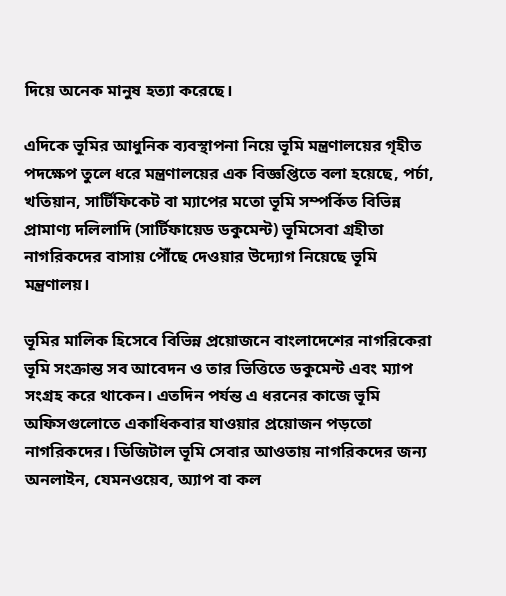দিয়ে অনেক মানুষ হত্যা করেছে।

এদিকে ভূমির আধুনিক ব্যবস্থাপনা নিয়ে ভূমি মন্ত্রণালয়ের গৃহীত পদক্ষেপ তুলে ধরে মন্ত্রণালয়ের এক বিজ্ঞপ্তিতে বলা হয়েছে, পর্চা, খতিয়ান, সার্টিফিকেট বা ম্যাপের মতো ভূমি সম্পর্কিত বিভিন্ন প্রামাণ্য দলিলাদি (সার্টিফায়েড ডকুমেন্ট) ভূমিসেবা গ্রহীতা নাগরিকদের বাসায় পৌঁছে দেওয়ার উদ্যোগ নিয়েছে ভূমি মন্ত্রণালয়।

ভূমির মালিক হিসেবে বিভিন্ন প্রয়োজনে বাংলাদেশের নাগরিকেরা ভূমি সংক্রান্ত সব আবেদন ও তার ভিত্তিতে ডকুমেন্ট এবং ম্যাপ সংগ্রহ করে থাকেন। এতদিন পর্যন্ত এ ধরনের কাজে ভূমি অফিসগুলোতে একাধিকবার যাওয়ার প্রয়োজন পড়তো নাগরিকদের। ডিজিটাল ভূমি সেবার আওতায় নাগরিকদের জন্য অনলাইন, যেমনওয়েব, অ্যাপ বা কল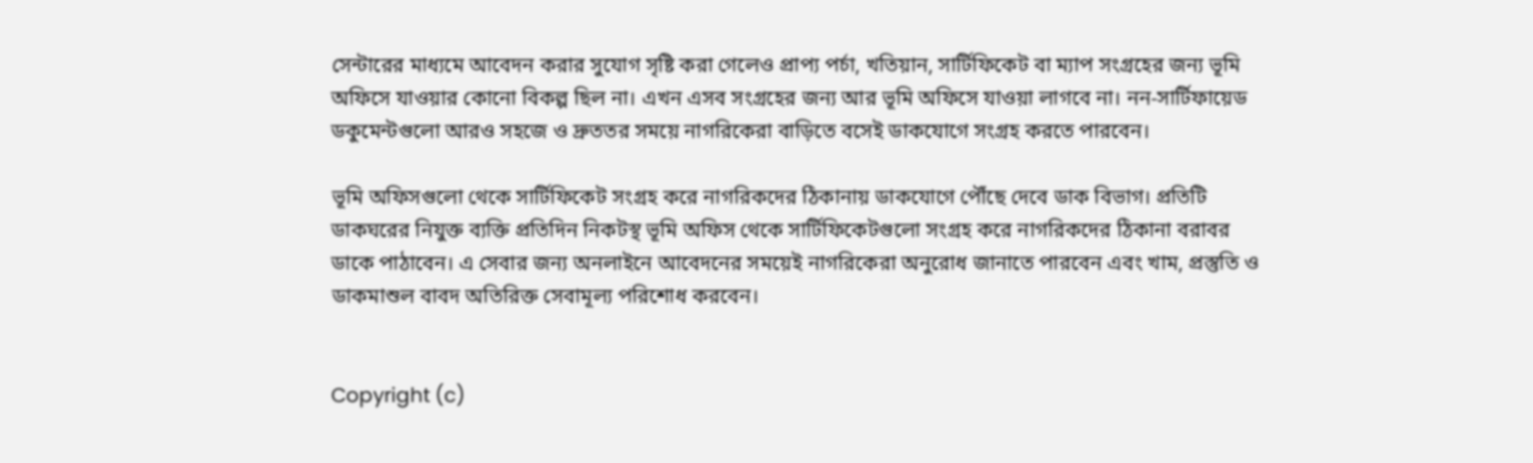সেন্টারের মাধ্যমে আবেদন করার সুযোগ সৃষ্টি করা গেলেও প্রাপ্য পর্চা, খতিয়ান, সার্টিফিকেট বা ম্যাপ সংগ্রহের জন্য ভূমি অফিসে যাওয়ার কোনো বিকল্প ছিল না। এখন এসব সংগ্রহের জন্য আর ভূমি অফিসে যাওয়া লাগবে না। নন-সার্টিফায়েড ডকুমেন্টগুলো আরও সহজে ও দ্রুততর সময়ে নাগরিকেরা বাড়িতে বসেই ডাকযোগে সংগ্রহ করতে পারবেন।

ভূমি অফিসগুলো থেকে সার্টিফিকেট সংগ্রহ করে নাগরিকদের ঠিকানায় ডাকযোগে পৌঁছে দেবে ডাক বিভাগ। প্রতিটি ডাকঘরের নিযুক্ত ব্যক্তি প্রতিদিন নিকটস্থ ভূমি অফিস থেকে সার্টিফিকেটগুলো সংগ্রহ করে নাগরিকদের ঠিকানা বরাবর ডাকে পাঠাবেন। এ সেবার জন্য অনলাইনে আবেদনের সময়েই নাগরিকেরা অনুরোধ জানাতে পারবেন এবং খাম, প্রস্তুতি ও ডাকমাশুল বাবদ অতিরিক্ত সেবামূল্য পরিশোধ করবেন।


Copyright (c)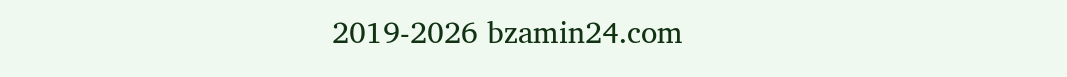2019-2026 bzamin24.com